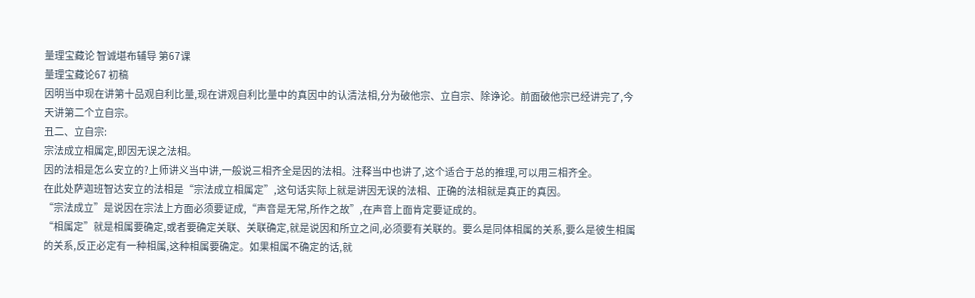量理宝藏论 智诚堪布辅导 第67课
量理宝藏论67 初稿
因明当中现在讲第十品观自利比量,现在讲观自利比量中的真因中的认清法相,分为破他宗、立自宗、除诤论。前面破他宗已经讲完了,今天讲第二个立自宗。
丑二、立自宗:
宗法成立相属定,即因无误之法相。
因的法相是怎么安立的?上师讲义当中讲,一般说三相齐全是因的法相。注释当中也讲了,这个适合于总的推理,可以用三相齐全。
在此处萨迦班智达安立的法相是“宗法成立相属定”,这句话实际上就是讲因无误的法相、正确的法相就是真正的真因。
“宗法成立”是说因在宗法上方面必须要证成,“声音是无常,所作之故”,在声音上面肯定要证成的。
“相属定”就是相属要确定,或者要确定关联、关联确定,就是说因和所立之间,必须要有关联的。要么是同体相属的关系,要么是彼生相属的关系,反正必定有一种相属,这种相属要确定。如果相属不确定的话,就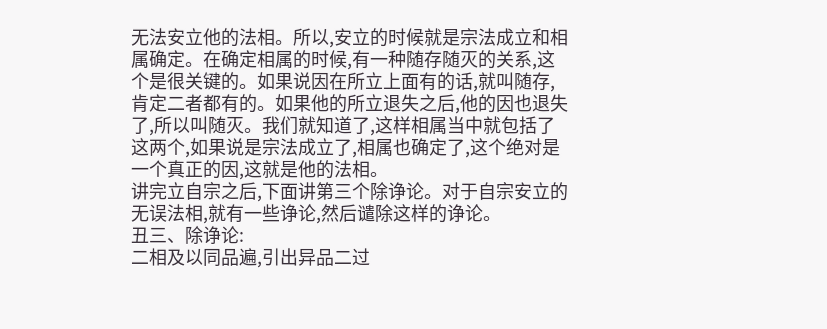无法安立他的法相。所以,安立的时候就是宗法成立和相属确定。在确定相属的时候,有一种随存随灭的关系,这个是很关键的。如果说因在所立上面有的话,就叫随存,肯定二者都有的。如果他的所立退失之后,他的因也退失了,所以叫随灭。我们就知道了,这样相属当中就包括了这两个,如果说是宗法成立了,相属也确定了,这个绝对是一个真正的因,这就是他的法相。
讲完立自宗之后,下面讲第三个除诤论。对于自宗安立的无误法相,就有一些诤论,然后谴除这样的诤论。
丑三、除诤论:
二相及以同品遍,引出异品二过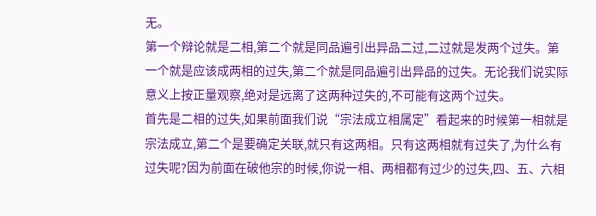无。
第一个辩论就是二相,第二个就是同品遍引出异品二过,二过就是发两个过失。第一个就是应该成两相的过失,第二个就是同品遍引出异品的过失。无论我们说实际意义上按正量观察,绝对是远离了这两种过失的,不可能有这两个过失。
首先是二相的过失,如果前面我们说“宗法成立相属定”看起来的时候第一相就是宗法成立,第二个是要确定关联,就只有这两相。只有这两相就有过失了,为什么有过失呢?因为前面在破他宗的时候,你说一相、两相都有过少的过失,四、五、六相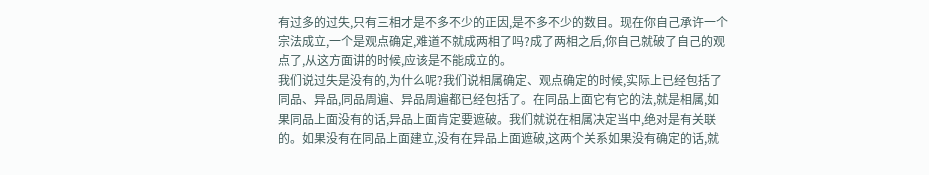有过多的过失,只有三相才是不多不少的正因,是不多不少的数目。现在你自己承许一个宗法成立,一个是观点确定,难道不就成两相了吗?成了两相之后,你自己就破了自己的观点了,从这方面讲的时候,应该是不能成立的。
我们说过失是没有的,为什么呢?我们说相属确定、观点确定的时候,实际上已经包括了同品、异品,同品周遍、异品周遍都已经包括了。在同品上面它有它的法,就是相属,如果同品上面没有的话,异品上面肯定要遮破。我们就说在相属决定当中,绝对是有关联的。如果没有在同品上面建立,没有在异品上面遮破,这两个关系如果没有确定的话,就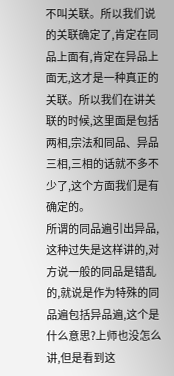不叫关联。所以我们说的关联确定了,肯定在同品上面有,肯定在异品上面无,这才是一种真正的关联。所以我们在讲关联的时候,这里面是包括两相,宗法和同品、异品三相,三相的话就不多不少了,这个方面我们是有确定的。
所谓的同品遍引出异品,这种过失是这样讲的,对方说一般的同品是错乱的,就说是作为特殊的同品遍包括异品遍,这个是什么意思?上师也没怎么讲,但是看到这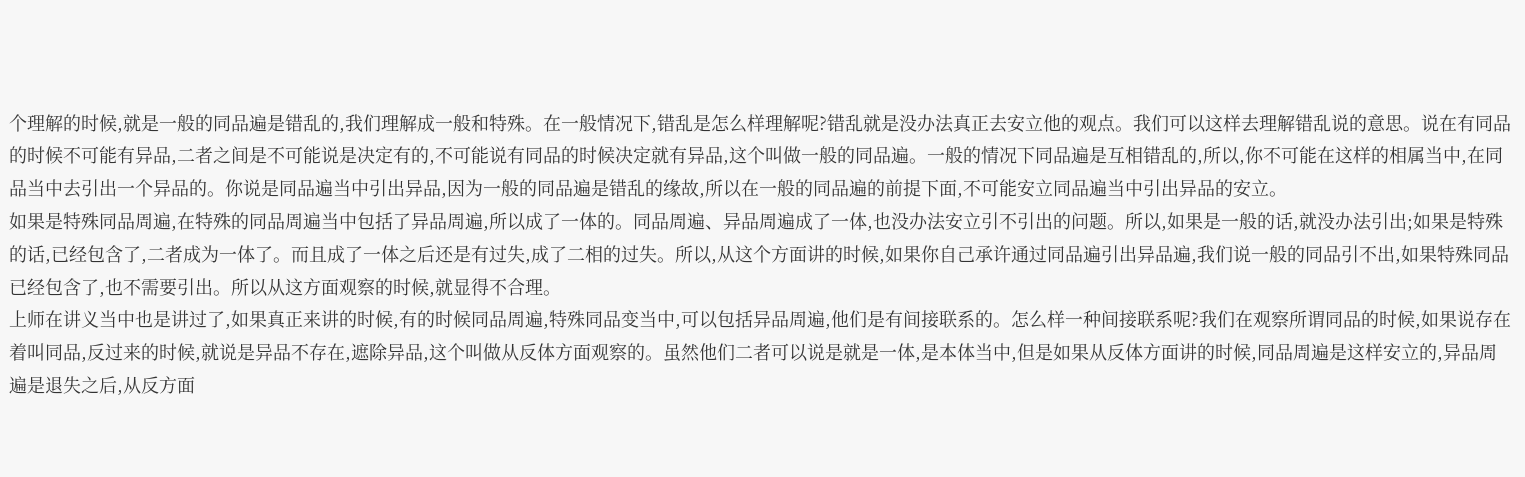个理解的时候,就是一般的同品遍是错乱的,我们理解成一般和特殊。在一般情况下,错乱是怎么样理解呢?错乱就是没办法真正去安立他的观点。我们可以这样去理解错乱说的意思。说在有同品的时候不可能有异品,二者之间是不可能说是决定有的,不可能说有同品的时候决定就有异品,这个叫做一般的同品遍。一般的情况下同品遍是互相错乱的,所以,你不可能在这样的相属当中,在同品当中去引出一个异品的。你说是同品遍当中引出异品,因为一般的同品遍是错乱的缘故,所以在一般的同品遍的前提下面,不可能安立同品遍当中引出异品的安立。
如果是特殊同品周遍,在特殊的同品周遍当中包括了异品周遍,所以成了一体的。同品周遍、异品周遍成了一体,也没办法安立引不引出的问题。所以,如果是一般的话,就没办法引出;如果是特殊的话,已经包含了,二者成为一体了。而且成了一体之后还是有过失,成了二相的过失。所以,从这个方面讲的时候,如果你自己承许通过同品遍引出异品遍,我们说一般的同品引不出,如果特殊同品已经包含了,也不需要引出。所以从这方面观察的时候,就显得不合理。
上师在讲义当中也是讲过了,如果真正来讲的时候,有的时候同品周遍,特殊同品变当中,可以包括异品周遍,他们是有间接联系的。怎么样一种间接联系呢?我们在观察所谓同品的时候,如果说存在着叫同品,反过来的时候,就说是异品不存在,遮除异品,这个叫做从反体方面观察的。虽然他们二者可以说是就是一体,是本体当中,但是如果从反体方面讲的时候,同品周遍是这样安立的,异品周遍是退失之后,从反方面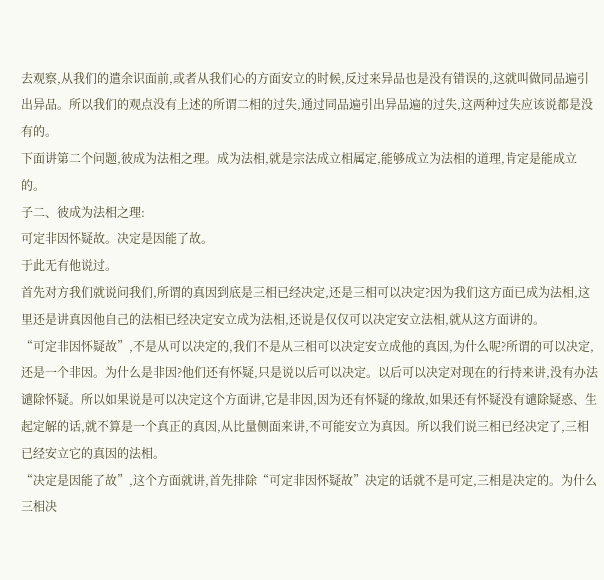去观察,从我们的遣余识面前,或者从我们心的方面安立的时候,反过来异品也是没有错误的,这就叫做同品遍引出异品。所以我们的观点没有上述的所谓二相的过失,通过同品遍引出异品遍的过失,这两种过失应该说都是没有的。
下面讲第二个问题,彼成为法相之理。成为法相,就是宗法成立相属定,能够成立为法相的道理,肯定是能成立的。
子二、彼成为法相之理:
可定非因怀疑故。决定是因能了故。
于此无有他说过。
首先对方我们就说问我们,所谓的真因到底是三相已经决定,还是三相可以决定?因为我们这方面已成为法相,这里还是讲真因他自己的法相已经决定安立成为法相,还说是仅仅可以决定安立法相,就从这方面讲的。
“可定非因怀疑故”,不是从可以决定的,我们不是从三相可以决定安立成他的真因,为什么呢?所谓的可以决定,还是一个非因。为什么是非因?他们还有怀疑,只是说以后可以决定。以后可以决定对现在的行持来讲,没有办法谴除怀疑。所以如果说是可以决定这个方面讲,它是非因,因为还有怀疑的缘故,如果还有怀疑没有谴除疑惑、生起定解的话,就不算是一个真正的真因,从比量侧面来讲,不可能安立为真因。所以我们说三相已经决定了,三相已经安立它的真因的法相。
“决定是因能了故”,这个方面就讲,首先排除“可定非因怀疑故”决定的话就不是可定,三相是决定的。为什么三相决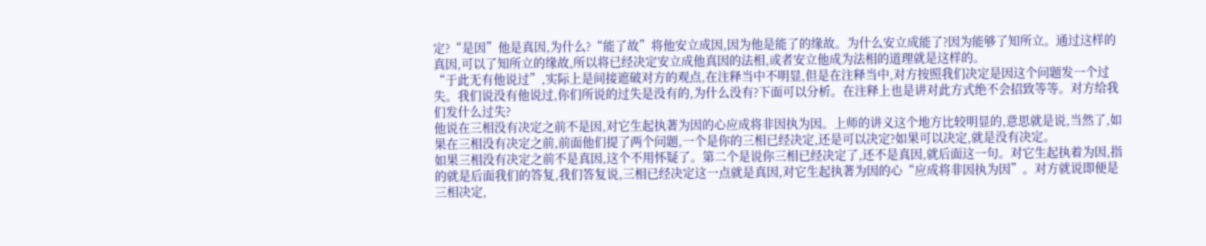定?“是因”他是真因,为什么?“能了故”将他安立成因,因为他是能了的缘故。为什么安立成能了?因为能够了知所立。通过这样的真因,可以了知所立的缘故,所以将已经决定安立成他真因的法相,或者安立他成为法相的道理就是这样的。
“于此无有他说过”,实际上是间接遮破对方的观点,在注释当中不明显,但是在注释当中,对方按照我们决定是因这个问题发一个过失。我们说没有他说过,你们所说的过失是没有的,为什么没有?下面可以分析。在注释上也是讲对此方式绝不会招致等等。对方给我们发什么过失?
他说在三相没有决定之前不是因,对它生起执著为因的心应成将非因执为因。上师的讲义这个地方比较明显的,意思就是说,当然了,如果在三相没有决定之前,前面他们提了两个问题,一个是你的三相已经决定,还是可以决定?如果可以决定,就是没有决定。
如果三相没有决定之前不是真因,这个不用怀疑了。第二个是说你三相已经决定了,还不是真因,就后面这一句。对它生起执着为因,指的就是后面我们的答复,我们答复说,三相已经决定这一点就是真因,对它生起执著为因的心“应成将非因执为因”。对方就说即便是三相决定,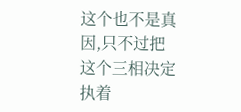这个也不是真因,只不过把这个三相决定执着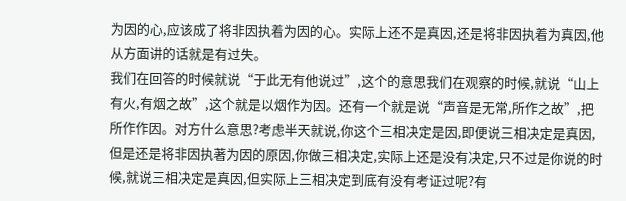为因的心,应该成了将非因执着为因的心。实际上还不是真因,还是将非因执着为真因,他从方面讲的话就是有过失。
我们在回答的时候就说“于此无有他说过”,这个的意思我们在观察的时候,就说“山上有火,有烟之故”,这个就是以烟作为因。还有一个就是说“声音是无常,所作之故”,把所作作因。对方什么意思?考虑半天就说,你这个三相决定是因,即便说三相决定是真因,但是还是将非因执著为因的原因,你做三相决定,实际上还是没有决定,只不过是你说的时候,就说三相决定是真因,但实际上三相决定到底有没有考证过呢?有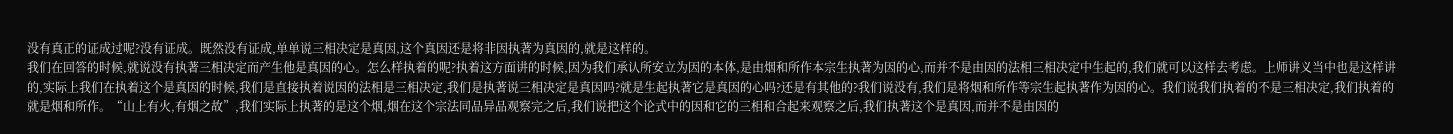没有真正的证成过呢?没有证成。既然没有证成,单单说三相决定是真因,这个真因还是将非因执著为真因的,就是这样的。
我们在回答的时候,就说没有执著三相决定而产生他是真因的心。怎么样执着的呢?执着这方面讲的时候,因为我们承认所安立为因的本体,是由烟和所作本宗生执著为因的心,而并不是由因的法相三相决定中生起的,我们就可以这样去考虑。上师讲义当中也是这样讲的,实际上我们在执着这个是真因的时候,我们是直接执着说因的法相是三相决定,我们是执著说三相决定是真因吗?就是生起执著它是真因的心吗?还是有其他的?我们说没有,我们是将烟和所作等宗生起执著作为因的心。我们说我们执着的不是三相决定,我们执着的就是烟和所作。“山上有火,有烟之故”,我们实际上执著的是这个烟,烟在这个宗法同品异品观察完之后,我们说把这个论式中的因和它的三相和合起来观察之后,我们执著这个是真因,而并不是由因的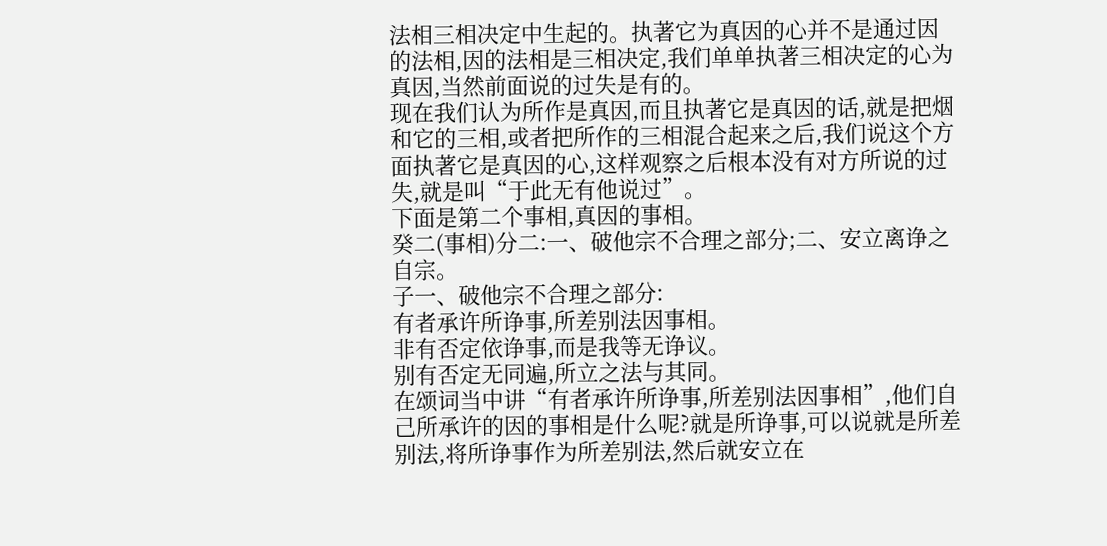法相三相决定中生起的。执著它为真因的心并不是通过因的法相,因的法相是三相决定,我们单单执著三相决定的心为真因,当然前面说的过失是有的。
现在我们认为所作是真因,而且执著它是真因的话,就是把烟和它的三相,或者把所作的三相混合起来之后,我们说这个方面执著它是真因的心,这样观察之后根本没有对方所说的过失,就是叫“于此无有他说过”。
下面是第二个事相,真因的事相。
癸二(事相)分二:一、破他宗不合理之部分;二、安立离诤之自宗。
子一、破他宗不合理之部分:
有者承许所诤事,所差别法因事相。
非有否定依诤事,而是我等无诤议。
别有否定无同遍,所立之法与其同。
在颂词当中讲“有者承许所诤事,所差别法因事相”,他们自己所承许的因的事相是什么呢?就是所诤事,可以说就是所差别法,将所诤事作为所差别法,然后就安立在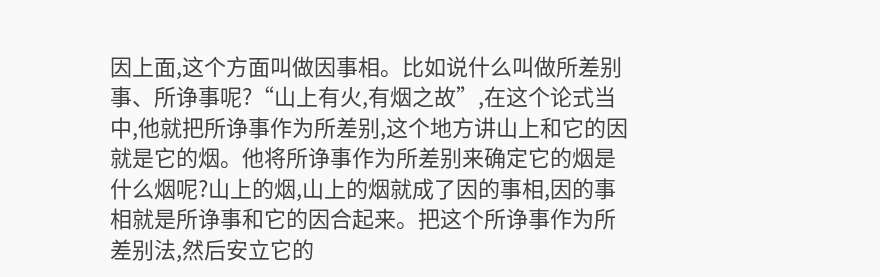因上面,这个方面叫做因事相。比如说什么叫做所差别事、所诤事呢?“山上有火,有烟之故”,在这个论式当中,他就把所诤事作为所差别,这个地方讲山上和它的因就是它的烟。他将所诤事作为所差别来确定它的烟是什么烟呢?山上的烟,山上的烟就成了因的事相,因的事相就是所诤事和它的因合起来。把这个所诤事作为所差别法,然后安立它的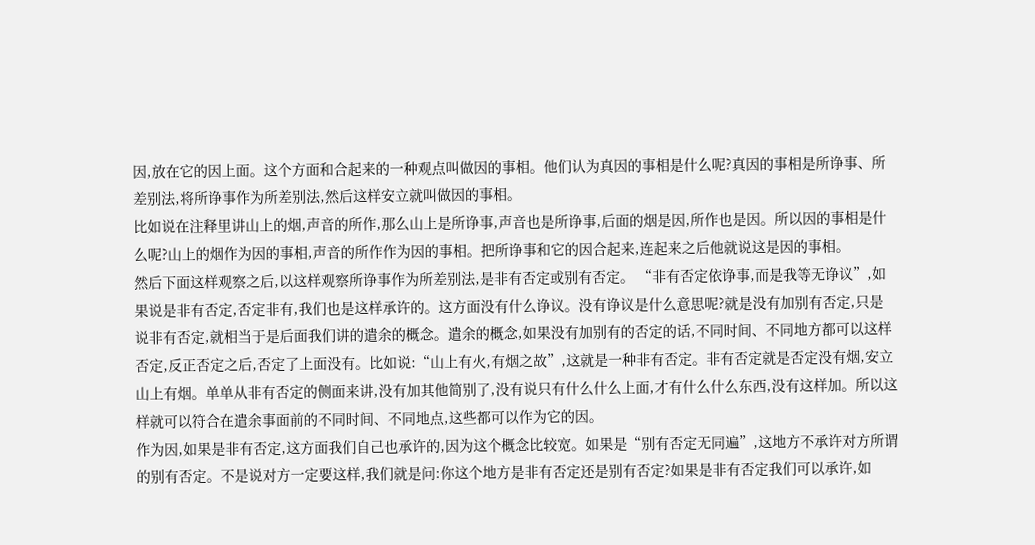因,放在它的因上面。这个方面和合起来的一种观点叫做因的事相。他们认为真因的事相是什么呢?真因的事相是所诤事、所差别法,将所诤事作为所差别法,然后这样安立就叫做因的事相。
比如说在注释里讲山上的烟,声音的所作,那么山上是所诤事,声音也是所诤事,后面的烟是因,所作也是因。所以因的事相是什么呢?山上的烟作为因的事相,声音的所作作为因的事相。把所诤事和它的因合起来,连起来之后他就说这是因的事相。
然后下面这样观察之后,以这样观察所诤事作为所差别法,是非有否定或别有否定。 “非有否定依诤事,而是我等无诤议”,如果说是非有否定,否定非有,我们也是这样承许的。这方面没有什么诤议。没有诤议是什么意思呢?就是没有加别有否定,只是说非有否定,就相当于是后面我们讲的遣余的概念。遣余的概念,如果没有加别有的否定的话,不同时间、不同地方都可以这样否定,反正否定之后,否定了上面没有。比如说:“山上有火,有烟之故”,这就是一种非有否定。非有否定就是否定没有烟,安立山上有烟。单单从非有否定的侧面来讲,没有加其他简别了,没有说只有什么什么上面,才有什么什么东西,没有这样加。所以这样就可以符合在遣余事面前的不同时间、不同地点,这些都可以作为它的因。
作为因,如果是非有否定,这方面我们自己也承许的,因为这个概念比较宽。如果是“别有否定无同遍”,这地方不承许对方所谓的别有否定。不是说对方一定要这样,我们就是问:你这个地方是非有否定还是别有否定?如果是非有否定我们可以承许,如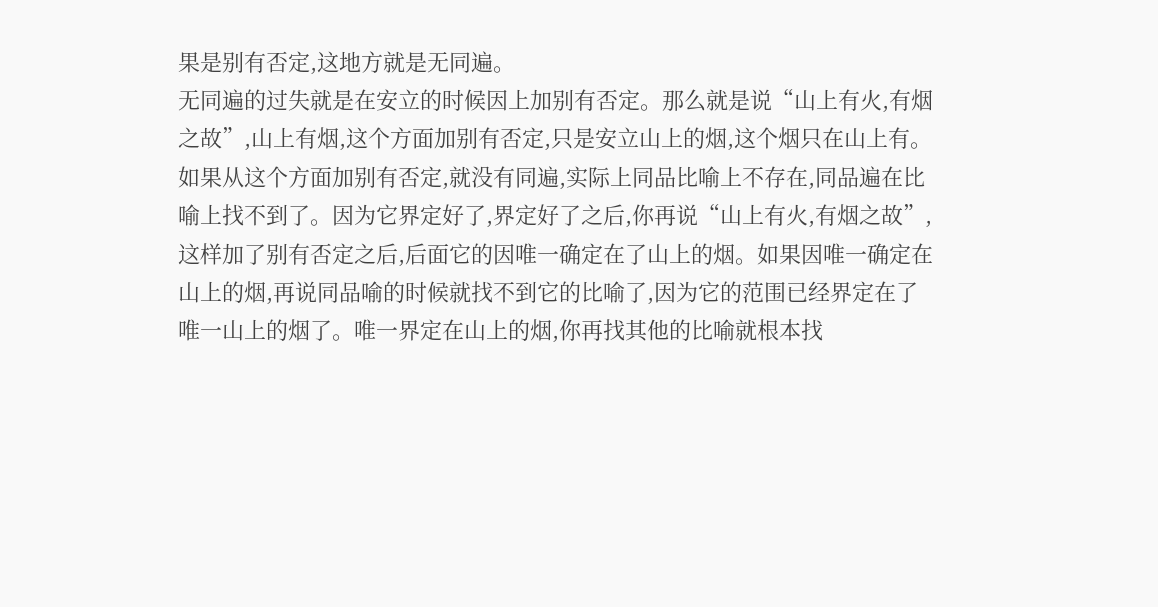果是别有否定,这地方就是无同遍。
无同遍的过失就是在安立的时候因上加别有否定。那么就是说“山上有火,有烟之故”,山上有烟,这个方面加别有否定,只是安立山上的烟,这个烟只在山上有。如果从这个方面加别有否定,就没有同遍,实际上同品比喻上不存在,同品遍在比喻上找不到了。因为它界定好了,界定好了之后,你再说“山上有火,有烟之故”,这样加了别有否定之后,后面它的因唯一确定在了山上的烟。如果因唯一确定在山上的烟,再说同品喻的时候就找不到它的比喻了,因为它的范围已经界定在了唯一山上的烟了。唯一界定在山上的烟,你再找其他的比喻就根本找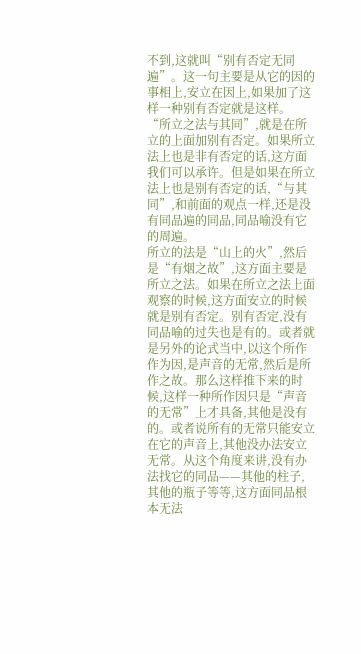不到,这就叫“别有否定无同遍”。这一句主要是从它的因的事相上,安立在因上,如果加了这样一种别有否定就是这样。
“所立之法与其同”,就是在所立的上面加别有否定。如果所立法上也是非有否定的话,这方面我们可以承许。但是如果在所立法上也是别有否定的话,“与其同”,和前面的观点一样,还是没有同品遍的同品,同品喻没有它的周遍。
所立的法是“山上的火”,然后是“有烟之故”,这方面主要是所立之法。如果在所立之法上面观察的时候,这方面安立的时候就是别有否定。别有否定,没有同品喻的过失也是有的。或者就是另外的论式当中,以这个所作作为因,是声音的无常,然后是所作之故。那么这样推下来的时候,这样一种所作因只是“声音的无常”上才具备,其他是没有的。或者说所有的无常只能安立在它的声音上,其他没办法安立无常。从这个角度来讲,没有办法找它的同品——其他的柱子,其他的瓶子等等,这方面同品根本无法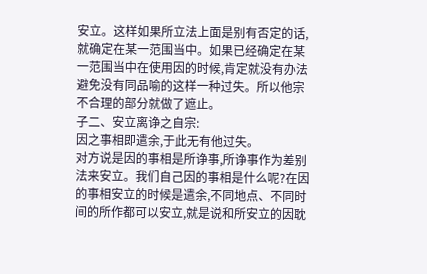安立。这样如果所立法上面是别有否定的话,就确定在某一范围当中。如果已经确定在某一范围当中在使用因的时候,肯定就没有办法避免没有同品喻的这样一种过失。所以他宗不合理的部分就做了遮止。
子二、安立离诤之自宗:
因之事相即遣余,于此无有他过失。
对方说是因的事相是所诤事,所诤事作为差别法来安立。我们自己因的事相是什么呢?在因的事相安立的时候是遣余,不同地点、不同时间的所作都可以安立,就是说和所安立的因耽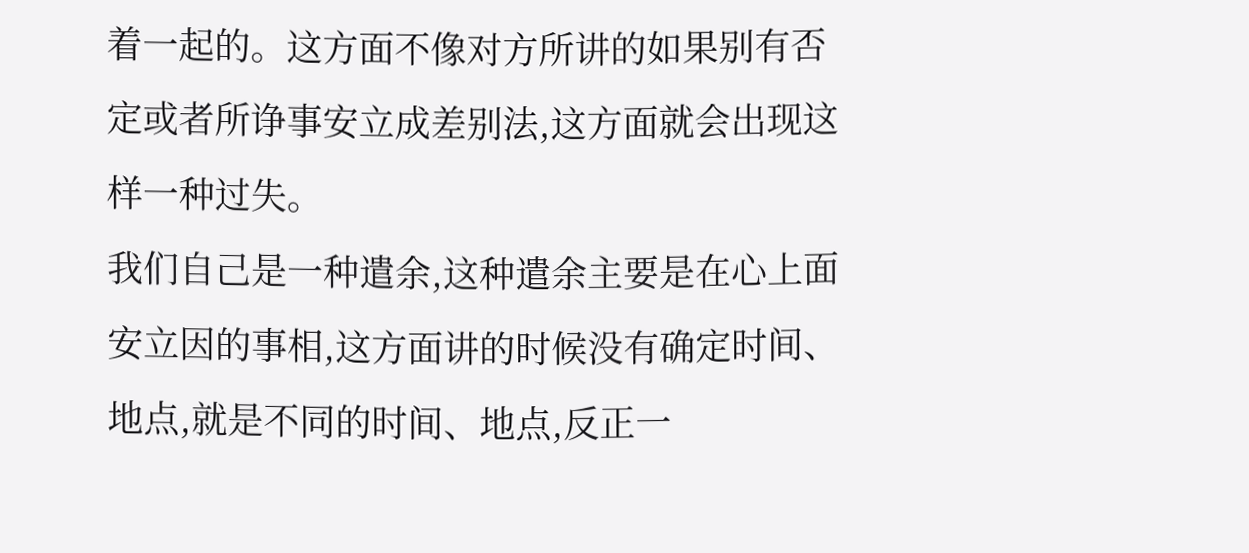着一起的。这方面不像对方所讲的如果别有否定或者所诤事安立成差别法,这方面就会出现这样一种过失。
我们自己是一种遣余,这种遣余主要是在心上面安立因的事相,这方面讲的时候没有确定时间、地点,就是不同的时间、地点,反正一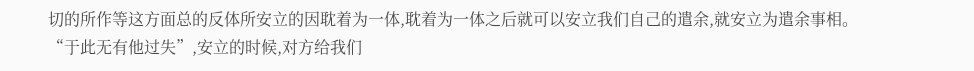切的所作等这方面总的反体所安立的因耽着为一体,耽着为一体之后就可以安立我们自己的遣余,就安立为遣余事相。
“于此无有他过失”,安立的时候,对方给我们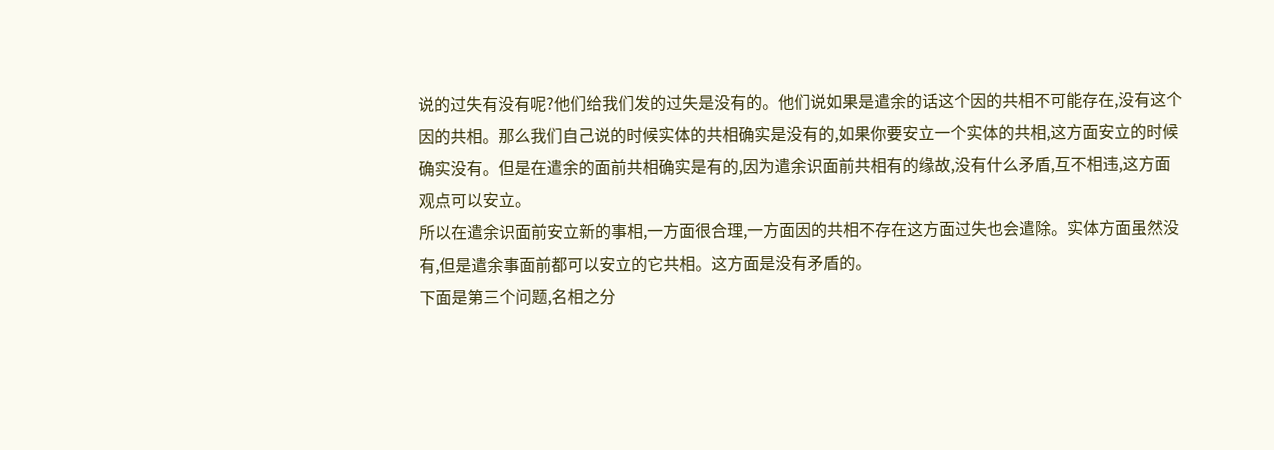说的过失有没有呢?他们给我们发的过失是没有的。他们说如果是遣余的话这个因的共相不可能存在,没有这个因的共相。那么我们自己说的时候实体的共相确实是没有的,如果你要安立一个实体的共相,这方面安立的时候确实没有。但是在遣余的面前共相确实是有的,因为遣余识面前共相有的缘故,没有什么矛盾,互不相违,这方面观点可以安立。
所以在遣余识面前安立新的事相,一方面很合理,一方面因的共相不存在这方面过失也会遣除。实体方面虽然没有,但是遣余事面前都可以安立的它共相。这方面是没有矛盾的。
下面是第三个问题,名相之分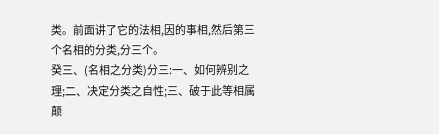类。前面讲了它的法相,因的事相,然后第三个名相的分类,分三个。
癸三、(名相之分类)分三:一、如何辨别之理;二、决定分类之自性;三、破于此等相属颠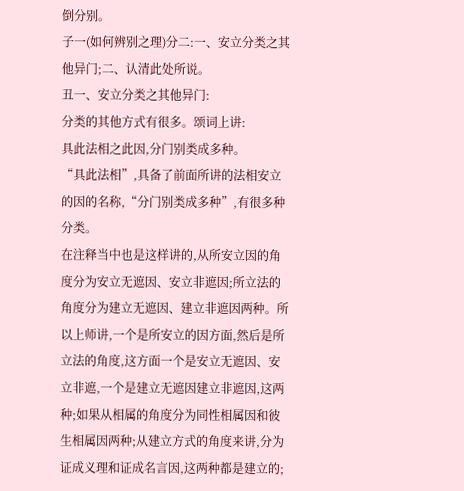倒分别。
子一(如何辨别之理)分二:一、安立分类之其他异门;二、认清此处所说。
丑一、安立分类之其他异门:
分类的其他方式有很多。颂词上讲:
具此法相之此因,分门别类成多种。
“具此法相”,具备了前面所讲的法相安立的因的名称,“分门别类成多种”,有很多种分类。
在注释当中也是这样讲的,从所安立因的角度分为安立无遮因、安立非遮因;所立法的角度分为建立无遮因、建立非遮因两种。所以上师讲,一个是所安立的因方面,然后是所立法的角度,这方面一个是安立无遮因、安立非遮,一个是建立无遮因建立非遮因,这两种;如果从相属的角度分为同性相属因和彼生相属因两种;从建立方式的角度来讲,分为证成义理和证成名言因,这两种都是建立的;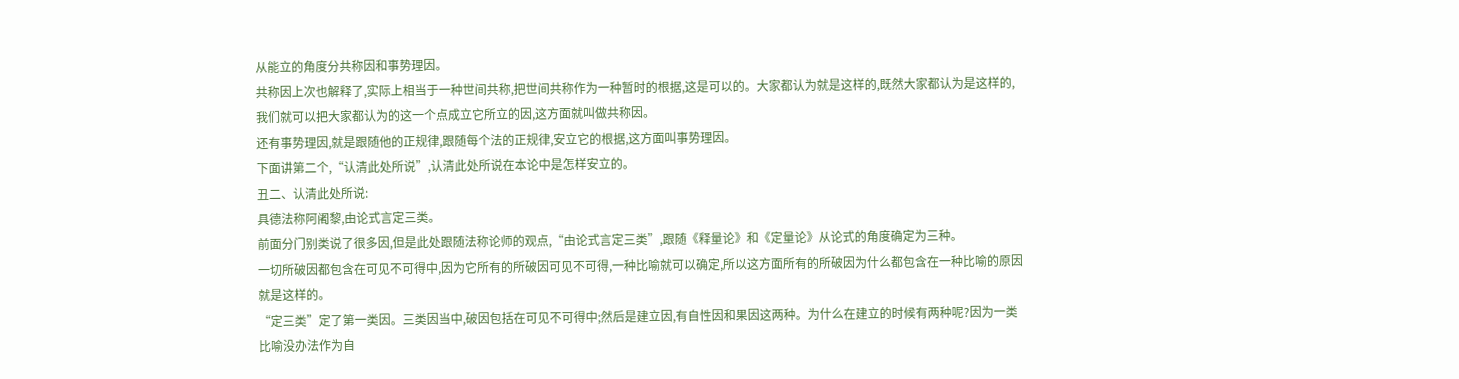从能立的角度分共称因和事势理因。
共称因上次也解释了,实际上相当于一种世间共称,把世间共称作为一种暂时的根据,这是可以的。大家都认为就是这样的,既然大家都认为是这样的,我们就可以把大家都认为的这一个点成立它所立的因,这方面就叫做共称因。
还有事势理因,就是跟随他的正规律,跟随每个法的正规律,安立它的根据,这方面叫事势理因。
下面讲第二个,“认清此处所说”,认清此处所说在本论中是怎样安立的。
丑二、认清此处所说:
具德法称阿阇黎,由论式言定三类。
前面分门别类说了很多因,但是此处跟随法称论师的观点,“由论式言定三类”,跟随《释量论》和《定量论》从论式的角度确定为三种。
一切所破因都包含在可见不可得中,因为它所有的所破因可见不可得,一种比喻就可以确定,所以这方面所有的所破因为什么都包含在一种比喻的原因就是这样的。
“定三类”定了第一类因。三类因当中,破因包括在可见不可得中;然后是建立因,有自性因和果因这两种。为什么在建立的时候有两种呢?因为一类比喻没办法作为自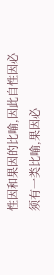性因和果因的比喻,因此自性因必须有一类比喻,果因必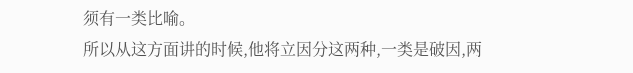须有一类比喻。
所以从这方面讲的时候,他将立因分这两种,一类是破因,两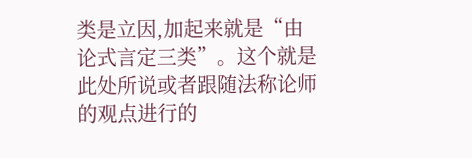类是立因,加起来就是“由论式言定三类”。这个就是此处所说或者跟随法称论师的观点进行的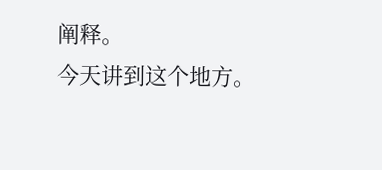阐释。
今天讲到这个地方。